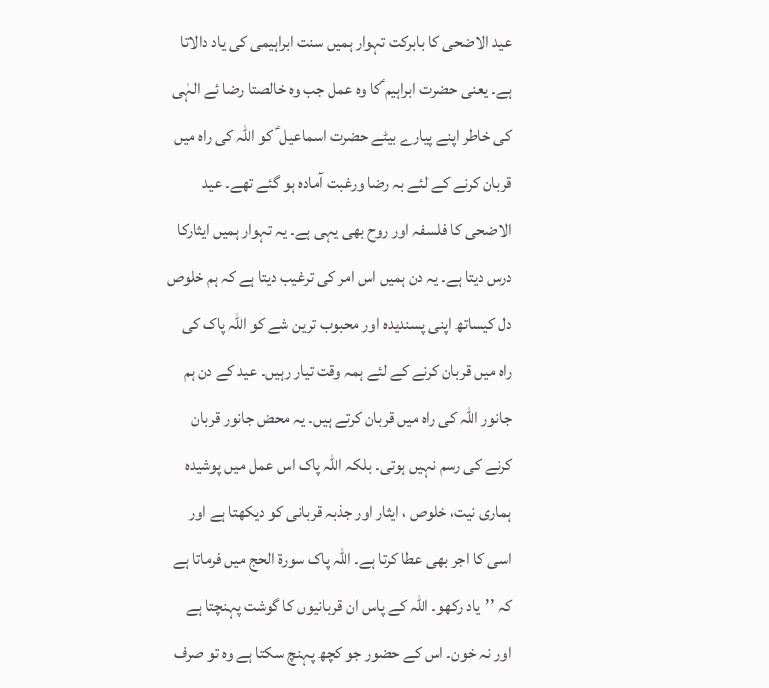عید الاضحی کا بابرکت تہوار ہمیں سنت ابراہیمی کی یاد دالاتا ہے۔ یعنی حضرت ابراہیم ؑکا وہ عمل جب وہ خالصتا رضا ئے الہٰی کی خاطر اپنے پیارے بیٹے حضرت اسماعیل ؑ کو اللہ کی راہ میں قربان کرنے کے لئے بہ رضا ورغبت آمادہ ہو گئے تھے۔ عید الاضحی کا فلسفہ اور روح بھی یہی ہے۔ یہ تہوار ہمیں ایثارکا درس دیتا ہے۔ یہ دن ہمیں اس امر کی ترغیب دیتا ہے کہ ہم خلوص دل کیساتھ اپنی پسندیدہ اور محبوب ترین شے کو اللہ پاک کی راہ میں قربان کرنے کے لئے ہمہ وقت تیار رہیں۔ عید کے دن ہم جانور اللہ کی راہ میں قربان کرتے ہیں۔ یہ محض جانور قربان کرنے کی رسم نہیں ہوتی۔ بلکہ اللہ پاک اس عمل میں پوشیدہ ہماری نیت، خلوص ، ایثار اور جذبہ قربانی کو دیکھتا ہے اور اسی کا اجر بھی عطا کرتا ہے۔ اللہ پاک سورۃ الحج میں فرماتا ہے کہ ’’یاد رکھو۔ اللہ کے پاس ان قربانیوں کا گوشت پہنچتا ہے اور نہ خون۔ اس کے حضور جو کچھ پہنچ سکتا ہے وہ تو صرف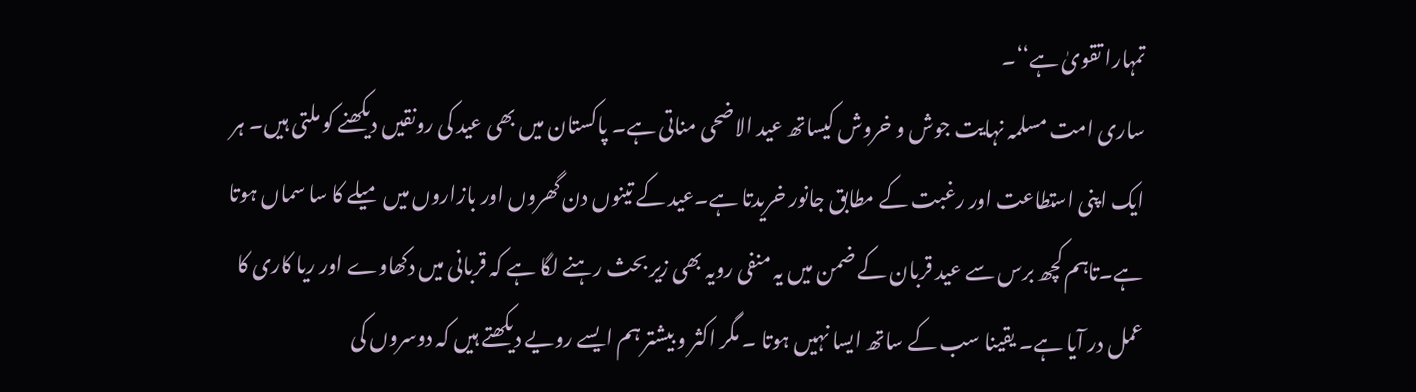تمہارا تقویٰ ہے‘‘۔
ساری امت مسلمہ نہایت جوش و خروش کیساتھ عید الاضحی مناتی ہے۔ پاکستان میں بھی عید کی رونقیں دیکھنے کو ملتی ہیں۔ ہر ایک اپنی استطاعت اور رغبت کے مطابق جانور خریدتا ہے۔عید کے تینوں دن گھروں اور بازاروں میں میلے کا سا سماں ہوتا ہے۔تاہم کچھ برس سے عید قربان کے ضمن میں یہ منفی رویہ بھی زیر بحث رہنے لگا ہے کہ قربانی میں دکھاوے اور ریا کاری کا عمل در آیا ہے۔ یقینا سب کے ساتھ ایسا نہیں ہوتا ۔ مگر اکثر و بیشتر ہم ایسے رویے دیکھتے ہیں کہ دوسروں کی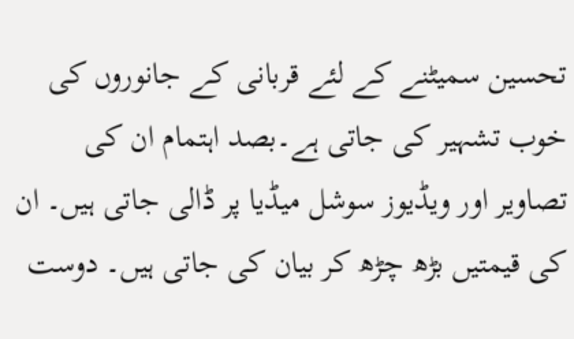تحسین سمیٹنے کے لئے قربانی کے جانوروں کی خوب تشہیر کی جاتی ہے۔بصد اہتمام ان کی تصاویر اور ویڈیوز سوشل میڈیا پر ڈالی جاتی ہیں۔ ان کی قیمتیں بڑھ چڑھ کر بیان کی جاتی ہیں۔ دوست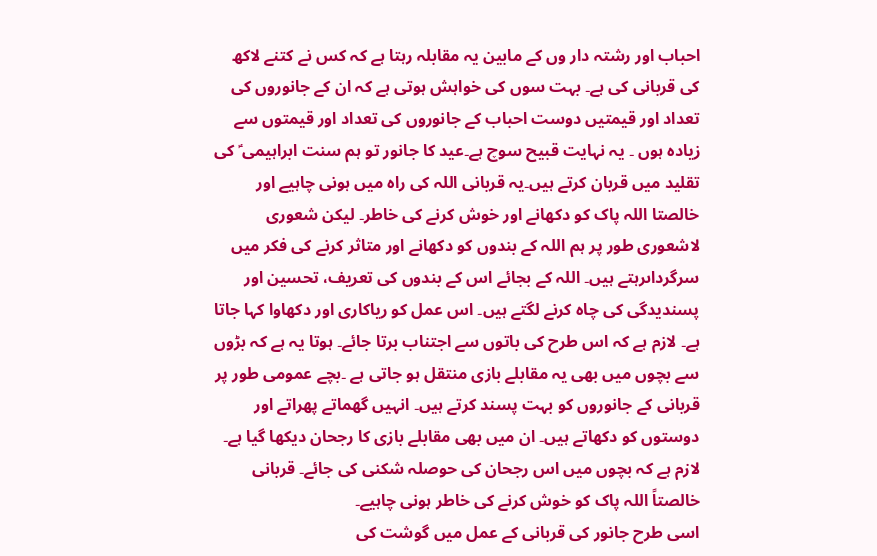احباب اور رشتہ دار وں کے مابین یہ مقابلہ رہتا ہے کہ کس نے کتنے لاکھ کی قربانی کی ہے۔ بہت سوں کی خواہش ہوتی ہے کہ ان کے جانوروں کی تعداد اور قیمتیں دوست احباب کے جانوروں کی تعداد اور قیمتوں سے زیادہ ہوں ۔ یہ نہایت قبیح سوچ ہے۔عید کا جانور تو ہم سنت ابراہیمی ؑ کی تقلید میں قربان کرتے ہیں۔یہ قربانی اللہ کی راہ میں ہونی چاہیے اور خالصتا اللہ پاک کو دکھانے اور خوش کرنے کی خاطر۔ لیکن شعوری لاشعوری طور پر ہم اللہ کے بندوں کو دکھانے اور متاثر کرنے کی فکر میں سرگرداںرہتے ہیں۔ اللہ کے بجائے اس کے بندوں کی تعریف، تحسین اور پسندیدگی کی چاہ کرنے لگتے ہیں۔ اس عمل کو ریاکاری اور دکھاوا کہا جاتا ہے۔ لازم ہے کہ اس طرح کی باتوں سے اجتناب برتا جائے۔ ہوتا یہ ہے کہ بڑوں سے بچوں میں بھی یہ مقابلے بازی منتقل ہو جاتی ہے ۔بچے عمومی طور پر قربانی کے جانوروں کو بہت پسند کرتے ہیں۔ انہیں گھماتے پھراتے اور دوستوں کو دکھاتے ہیں۔ ان میں بھی مقابلے بازی کا رجحان دیکھا گیا ہے۔ لازم ہے کہ بچوں میں اس رجحان کی حوصلہ شکنی کی جائے۔ قربانی خالصتاً اللہ پاک کو خوش کرنے کی خاطر ہونی چاہیے۔
اسی طرح جانور کی قربانی کے عمل میں گوشت کی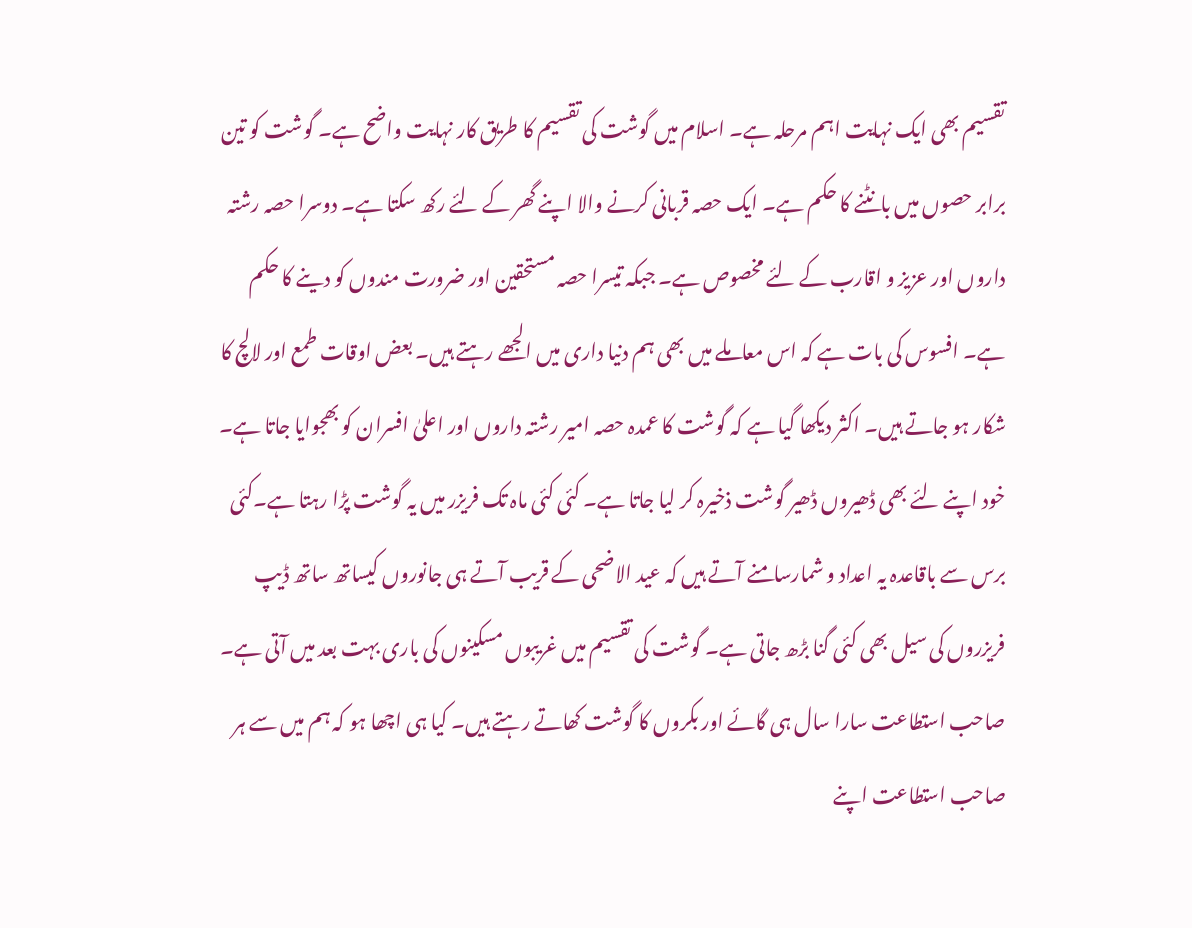تقسیم بھی ایک نہایت اہم مرحلہ ہے۔ اسلام میں گوشت کی تقسیم کا طریق کار نہایت واضح ہے۔ گوشت کو تین برابر حصوں میں بانٹنے کا حکم ہے۔ ایک حصہ قربانی کرنے والا اپنے گھر کے لئے رکھ سکتا ہے۔ دوسرا حصہ رشتہ داروں اور عزیز و اقارب کے لئے مخصوص ہے۔ جبکہ تیسرا حصہ مستحقین اور ضرورت مندوں کو دینے کا حکم ہے۔ افسوس کی بات ہے کہ اس معاملے میں بھی ہم دنیا داری میں الجھے رہتے ہیں۔ بعض اوقات طمع اور لالچ کا شکار ہو جاتے ہیں۔ اکثر دیکھا گیا ہے کہ گوشت کا عمدہ حصہ امیر رشتہ داروں اور اعلیٰ افسران کو بھجوایا جاتا ہے۔ خود اپنے لئے بھی ڈھیروں ڈھیر گوشت ذخیرہ کر لیا جاتا ہے۔ کئی کئی ماہ تک فریزر میں یہ گوشت پڑا رہتا ہے۔کئی برس سے باقاعدہ یہ اعداد و شمارسامنے آتے ہیں کہ عید الاضحی کے قریب آتے ہی جانوروں کیساتھ ساتھ ڈیپ فریزروں کی سیل بھی کئی گنا بڑھ جاتی ہے۔ گوشت کی تقسیم میں غریبوں مسکینوں کی باری بہت بعد میں آتی ہے۔ صاحب استطاعت سارا سال ہی گائے اور بکروں کا گوشت کھاتے رہتے ہیں۔ کیا ہی اچھا ہو کہ ہم میں سے ہر صاحب استطاعت اپنے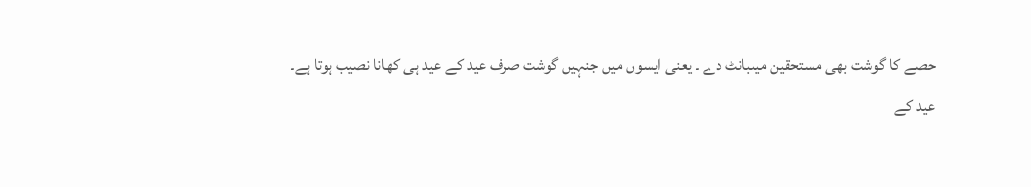حصے کا گوشت بھی مستحقین میںبانٹ دے ۔ یعنی ایسوں میں جنہیں گوشت صرف عید کے عید ہی کھانا نصیب ہوتا ہے۔
عید کے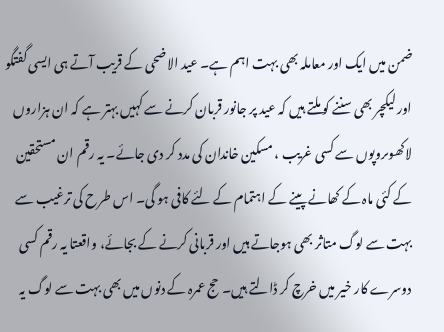ضمن میں ایک اور معاملہ بھی بہت اہم ہے۔ عید الاضحی کے قریب آتے ہی ایسی گفتگو اور لیکچر بھی سننے کو ملتے ہیں کہ عید پر جانور قربان کرنے سے کہیں بہتر ہے کہ ان ہزاروں لاکھوںروپوں سے کسی غریب ، مسکین خاندان کی مدد کر دی جائے۔ یہ رقم ان مستحقین کے کئی ماہ کے کھانے پینے کے اہتمام کے لئے کافی ہو گی۔ اس طرح کی ترغیب سے بہت سے لوگ متاثر بھی ہوجاتے ہیں اور قربانی کرنے کے بجائے، واقعتا یہ رقم کسی دوسرے کار خیر میں خرچ کر ڈالتے ہیں۔ حج عمرہ کے دنوں میں بھی بہت سے لوگ یہ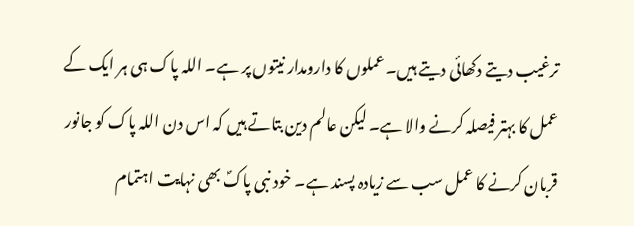ترغیب دیتے دکھائی دیتے ہیں۔ عملوں کا دارومدار نیتوں پر ہے۔ اللہ پاک ہی ہر ایک کے عمل کا بہتر فیصلہ کرنے والا ہے۔ لیکن عالم دین بتاتے ہیں کہ اس دن اللہ پاک کو جانور قربان کرنے کا عمل سب سے زیادہ پسند ہے۔ خود نبی پاکؐ بھی نہایت اہتمام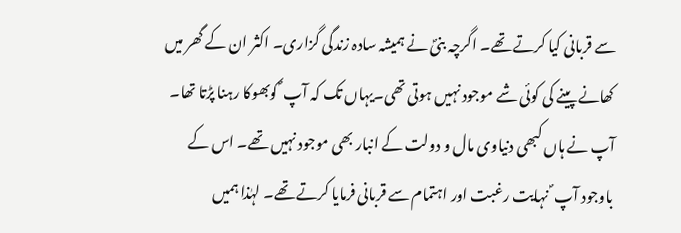سے قربانی کیا کرتے تھے۔ اگرچہ بنیؐ نے ہمیشہ سادہ زندگی گزاری۔ اکثر ان کے گھر میں کھانے پینے کی کوئی شے موجود نہیں ہوتی تھی۔یہاں تک کہ آپ ؐ کوبھوکا رہنا پڑتا تھا۔ آپ نے ہاں کبھی دنیاوی مال و دولت کے انبار بھی موجود نہیں تھے۔ اس کے باوجود آپ ؐ نہایت رغبت اور اہتمام سے قربانی فرمایا کرتے تھے۔ لہٰذا ہمیں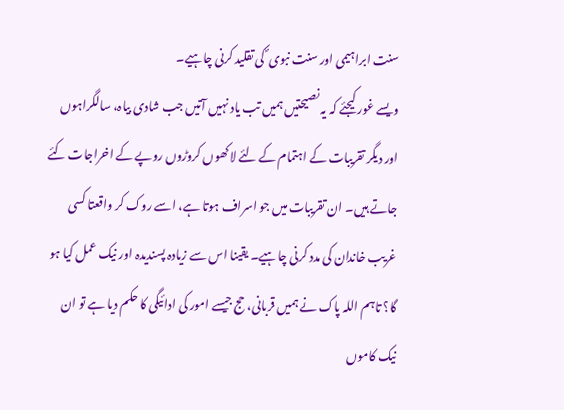سنت ابراہیمی اور سنت نبوی ؐ کی تقلید کرنی چاہیے۔
ویسے غور کیجئے کہ یہ نصیحتیں ہمیں تب یاد نہیں آتیں جب شادی بیاہ، سالگراہوں اور دیگر تقریبات کے اہتمام کے لئے لاکھوں کروڑوں روپے کے اخراجات کئے جاتے ہیں۔ ان تقریبات میں جو اسراف ہوتا ہے، اسے روک کر واقعتا کسی غریب خاندان کی مدد کرنی چاہیے۔ یقینا اس سے زیادہ پسندیدہ اور نیک عمل کیا ہو گا؟ تاہم اللہ پاک نے ہمیں قربانی، حج جیسے امور کی ادائیگی کا حکم دیا ہے تو ان نیک کاموں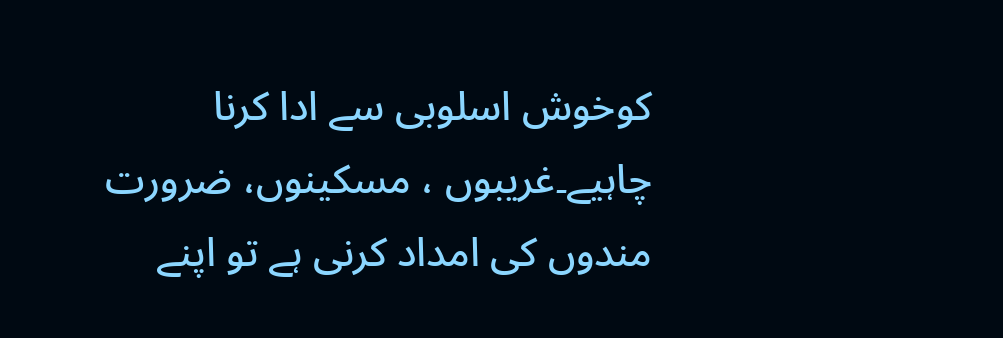کوخوش اسلوبی سے ادا کرنا چاہیے۔غریبوں ، مسکینوں، ضرورت مندوں کی امداد کرنی ہے تو اپنے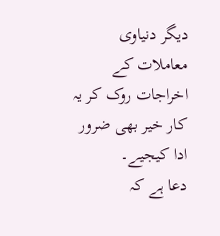دیگر دنیاوی معاملات کے اخراجات روک کر یہ کار خیر بھی ضرور ادا کیجیے۔
دعا ہے کہ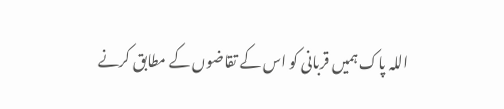اللہ پاک ہمیں قربانی کو اس کے تقاضوں کے مطابق کرنے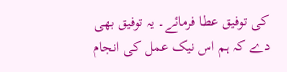کی توفیق عطا فرمائے۔ یہ توفیق بھی دے کہ ہم اس نیک عمل کی انجام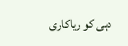دہی کو ریاکاری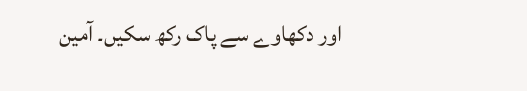اور دکھاوے سے پاک رکھ سکیں۔ آمین